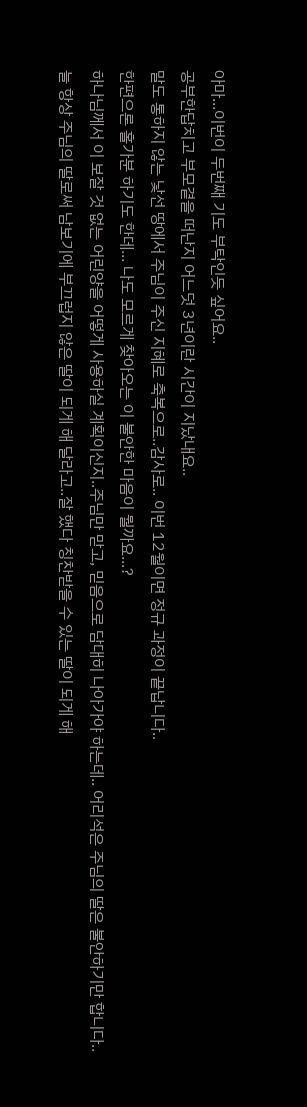아마...이번이 두번째 기도 부탁인듯 싶어요..
공부한답치고 부모곁을 떠난지 어느덧 3년이란 시간이 지났내요..
말도 통하지 않는 낯선 땅에서 주님이 주신 지혜로 축복으로..감사로.. 이번 12월이면 정규 과정이 끝납니다..
한편으론 홀가분 하기도 한데... 나도 모르게 찾아오는 이 불안한 마음이 뭘까요...?
하나님께서 이 보잘 것 없는 어린양을 어떻게 사용하실 계획이신지..주님만 맏고, 믿음으로 담대히 나아가야 하는데.. 어리석은 주님의 딸은 불안하기만 합니다..
늘 항상 주님의 딸로써 남보기에 부끄럽지 않은 딸이 되게 해 달라고..잘 했다 칭찬받을 수 있는 딸이 되게 해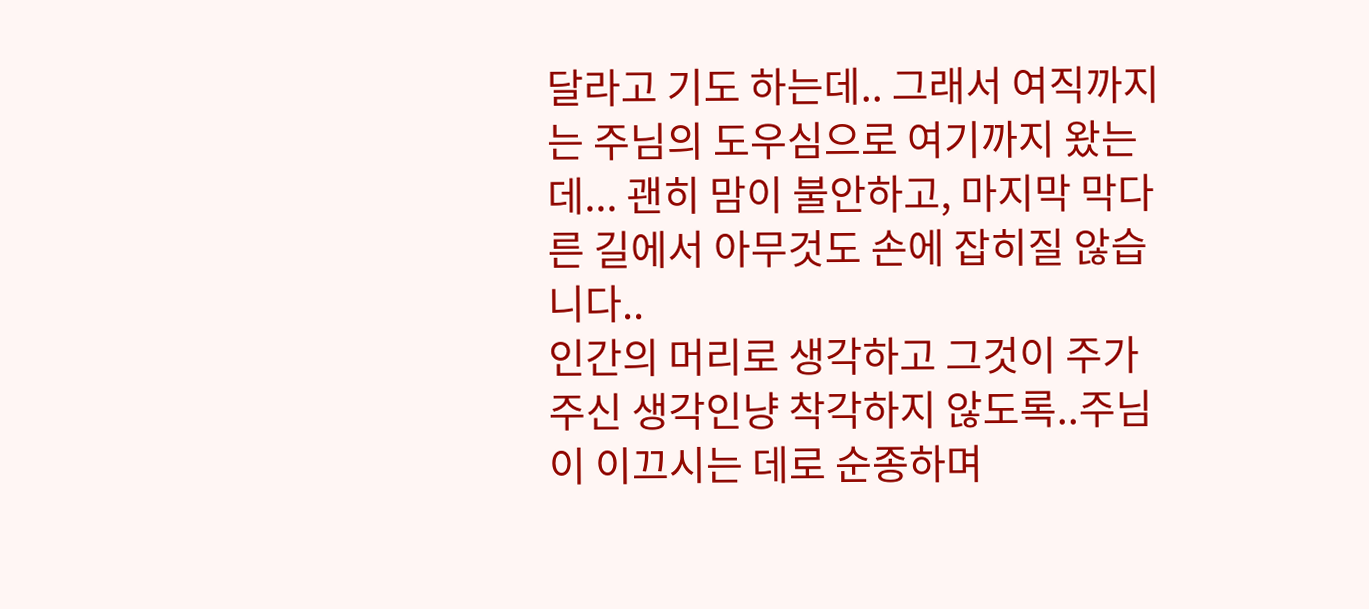달라고 기도 하는데.. 그래서 여직까지는 주님의 도우심으로 여기까지 왔는데... 괜히 맘이 불안하고, 마지막 막다른 길에서 아무것도 손에 잡히질 않습니다..
인간의 머리로 생각하고 그것이 주가주신 생각인냥 착각하지 않도록..주님이 이끄시는 데로 순종하며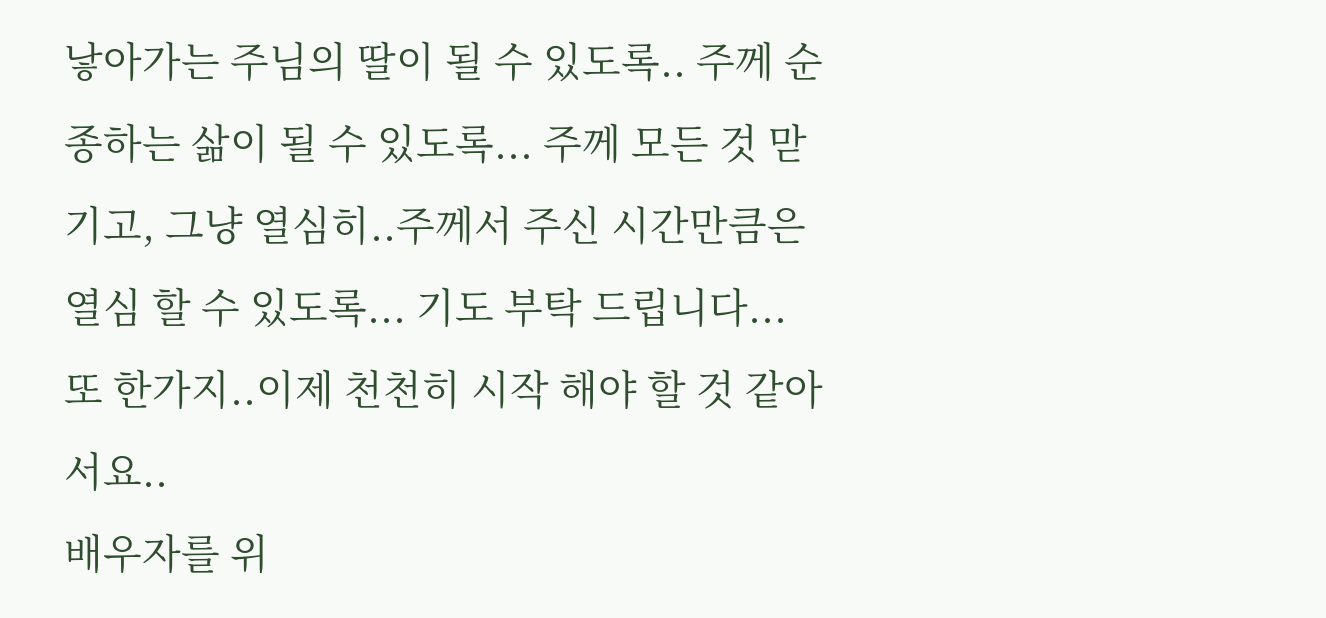낳아가는 주님의 딸이 될 수 있도록.. 주께 순종하는 삶이 될 수 있도록... 주께 모든 것 맏기고, 그냥 열심히..주께서 주신 시간만큼은 열심 할 수 있도록... 기도 부탁 드립니다...
또 한가지..이제 천천히 시작 해야 할 것 같아서요..
배우자를 위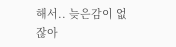해서.. 늦은감이 없잖아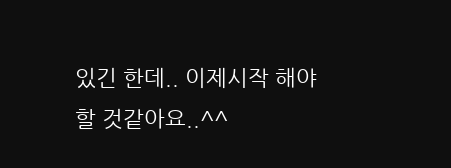있긴 한데.. 이제시작 해야 할 것같아요..^^